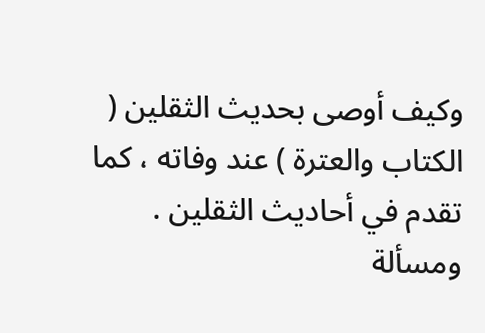وكيف أوصى بحديث الثقلين ( الكتاب والعترة ) عند وفاته ، كما تقدم في أحاديث الثقلين .
ومسألة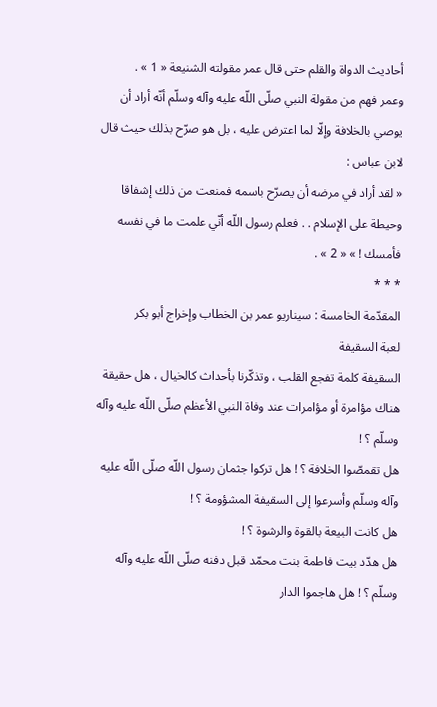أحاديث الدواة والقلم حتى قال عمر مقولته الشنيعة « 1 » .
وعمر فهم من مقولة النبي صلّى اللّه عليه وآله وسلّم أنّه أراد أن يوصي بالخلافة وإلّا لما اعترض عليه ، بل هو صرّح بذلك حيث قال لابن عباس :
« لقد أراد في مرضه أن يصرّح باسمه فمنعت من ذلك إشفاقا وحيطة على الإسلام . . فعلم رسول اللّه أنّي علمت ما في نفسه فأمسك ! » « 2 » .
* * *
المقدّمة الخامسة : سيناريو عمر بن الخطاب وإخراج أبو بكر
لعبة السقيفة
السقيفة كلمة تفجع القلب ، وتذكّرنا بأحداث كالخيال ، هل حقيقة هناك مؤامرة أو مؤامرات عند وفاة النبي الأعظم صلّى اللّه عليه وآله وسلّم ؟ !
هل تقمصّوا الخلافة ؟ ! هل تركوا جثمان رسول اللّه صلّى اللّه عليه وآله وسلّم وأسرعوا إلى السقيفة المشؤومة ؟ !
هل كانت البيعة بالقوة والرشوة ؟ !
هل هدّد بيت فاطمة بنت محمّد قبل دفنه صلّى اللّه عليه وآله وسلّم ؟ ! هل هاجموا الدار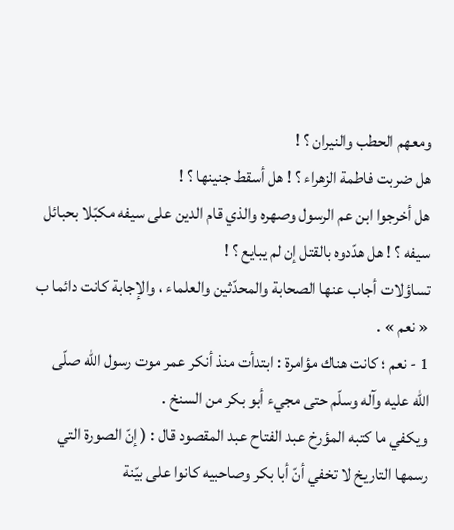ومعهم الحطب والنيران ؟ !
هل ضربت فاطمة الزهراء ؟ ! هل أسقط جنينها ؟ !
هل أخرجوا ابن عم الرسول وصهره والذي قام الدين على سيفه مكبّلا بحبائل سيفه ؟ ! هل هدّدوه بالقتل إن لم يبايع ؟ !
تساؤلات أجاب عنها الصحابة والمحدّثين والعلماء ، والإجابة كانت دائما ب « نعم » .
1 - نعم ؛ كانت هناك مؤامرة : ابتدأت منذ أنكر عمر موت رسول اللّه صلّى اللّه عليه وآله وسلّم حتى مجيء أبو بكر من السنخ .
ويكفي ما كتبه المؤرخ عبد الفتاح عبد المقصود قال : ( إنّ الصورة التي رسمها التاريخ لا تخفي أنّ أبا بكر وصاحبيه كانوا على بيّنة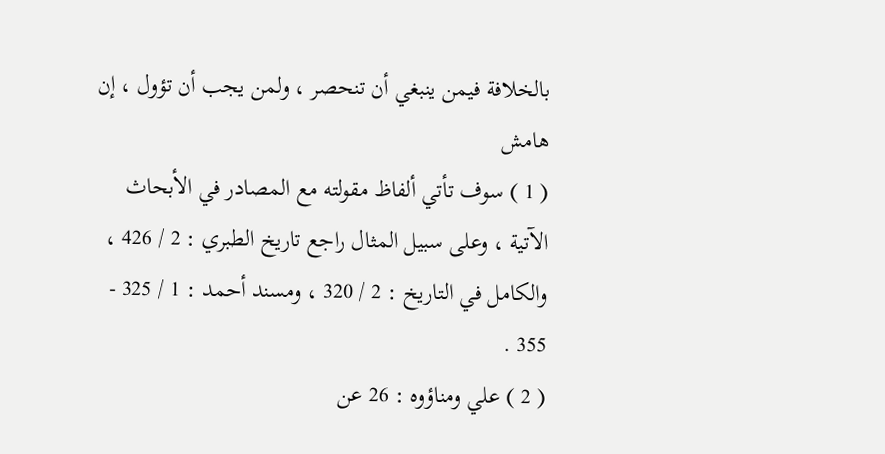بالخلافة فيمن ينبغي أن تنحصر ، ولمن يجب أن تؤول ، إن
هامش
( 1 ) سوف تأتي ألفاظ مقولته مع المصادر في الأبحاث الآتية ، وعلى سبيل المثال راجع تاريخ الطبري : 2 / 426 ، والكامل في التاريخ : 2 / 320 ، ومسند أحمد : 1 / 325 - 355 .
( 2 ) علي ومناؤوه : 26 عن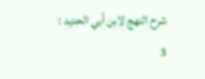شرح النهج لابن أبي الحديد : 3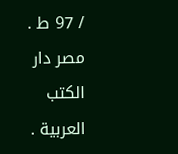/ 97 ط . مصر دار الكتب العربية .